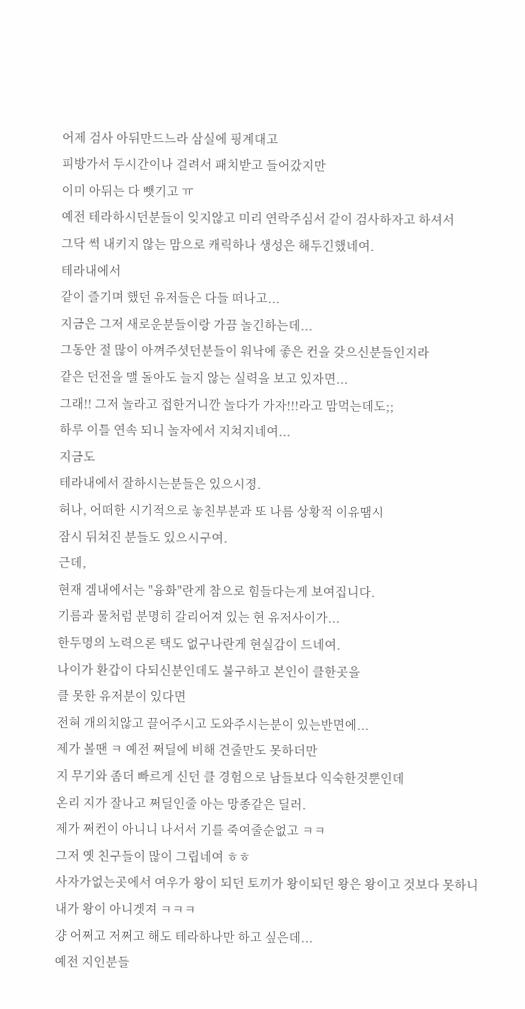어제 검사 아뒤만드느라 삼실에 핑계대고
피방가서 두시간이나 걸려서 패치받고 들어갔지만
이미 아뒤는 다 뺏기고 ㅠ
예전 테라하시던분들이 잊지않고 미리 연락주심서 같이 검사하자고 하셔서
그닥 썩 내키지 않는 맘으로 캐릭하나 생성은 해두긴했네여.
테라내에서
같이 즐기며 했던 유저들은 다들 떠나고...
지금은 그저 새로운분들이랑 가끔 놀긴하는데...
그동안 절 많이 아껴주셧던분들이 워낙에 좋은 컨을 갖으신분들인지라
같은 던전을 맬 돌아도 늘지 않는 실력을 보고 있자면...
그래!! 그저 놀라고 접한거니깐 놀다가 가자!!!라고 맘먹는데도;;
하루 이틀 연속 되니 놀자에서 지쳐지네여...
지금도
테라내에서 잘하시는분들은 있으시졍.
허나, 어떠한 시기적으로 놓친부분과 또 나름 상황적 이유땜시
잠시 뒤쳐진 분들도 있으시구여.
근데,
현재 겜내에서는 "융화"란게 참으로 힘들다는게 보여집니다.
기름과 물처럼 분명히 갈리어져 있는 현 유저사이가...
한두명의 노력으론 택도 없구나란게 현실감이 드네여.
나이가 환갑이 다되신분인데도 불구하고 본인이 클한곳을
클 못한 유저분이 있다면
전혀 개의치않고 끌어주시고 도와주시는분이 있는반면에...
제가 볼땐 ㅋ 예전 쩌딜에 비해 견줄만도 못하더만
지 무기와 좀더 빠르게 신던 클 경험으로 남들보다 익숙한것뿐인데
온리 지가 잘나고 쩌딜인줄 아는 망종같은 딜러.
제가 쩌컨이 아니니 나서서 기를 죽여줄순없고 ㅋㅋ
그저 옛 친구들이 많이 그립네여 ㅎㅎ
사자가없는곳에서 여우가 왕이 되던 토끼가 왕이되던 왕은 왕이고 것보다 못하니
내가 왕이 아니겟져 ㅋㅋㅋ
걍 어쩌고 저쩌고 해도 테라하나만 하고 싶은데...
예전 지인분들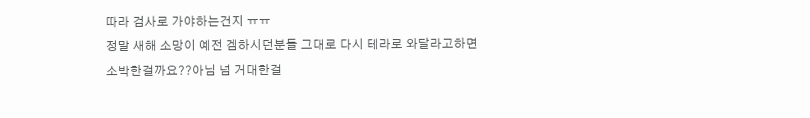따라 검사로 가야하는건지 ㅠㅠ
정말 새해 소망이 예전 겜하시던분들 그대로 다시 테라로 와달라고하면
소박한걸까요??아님 넘 거대한걸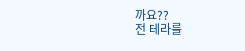까요??
전 테라를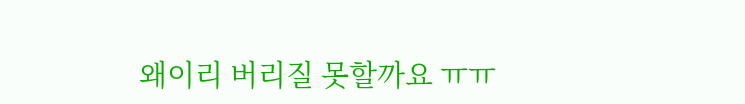왜이리 버리질 못할까요 ㅠㅠ